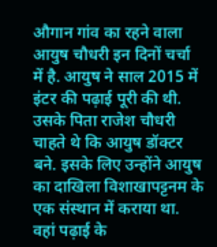औगान गांव का रहने वाला आयुष चौधरी इन दिनों चर्चा में है. आयुष ने साल 2015 में इंटर की पढ़ाई पूरी की थी. उसके पिता राजेश चौधरी चाहते थे कि आयुष डॉक्टर बने. इसके लिए उन्होंने आयुष का दाखिला विशाखापट्टनम के एक संस्थान में कराया था. वहां पढ़ाई के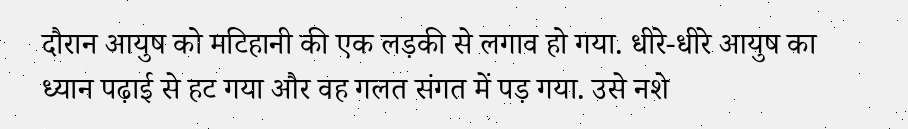दौरान आयुष को मटिहानी की एक लड़की से लगाव हो गया. धीरे-धीरे आयुष का ध्यान पढ़ाई से हट गया और वह गलत संगत में पड़ गया. उसे नशे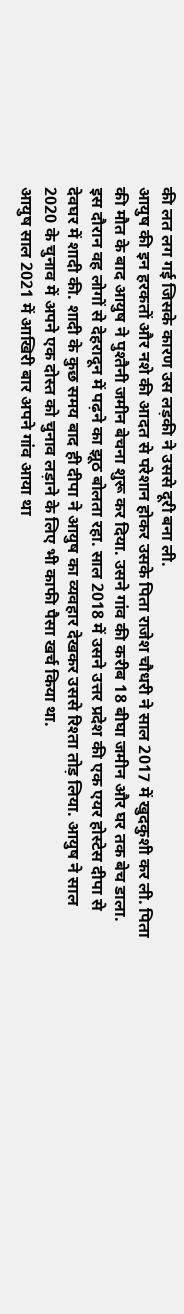की लत लग गई जिसके कारण उस लड़की ने उससे दूरी बना ली.
आयुष की इन हरकतों और नशे की आदत से परेशान होकर उसके पिता राजेश चौधरी ने साल 2017 में खुदकुशी कर ली. पिता की मौत के बाद आयुष ने पुश्तैनी जमीन बेचना शुरू कर दिया. उसने गांव की करीब 18 बीघा जमीन और घर तक बेच डाला. इस दौरान वह लोगों से देहरादून में पढ़ने का झूठ बोलता रहा. साल 2018 में उसने उत्तर प्रदेश की एक एयर होस्टेस दीपा से देवघर में शादी की. शादी के कुछ समय बाद ही दीपा ने आयुष का व्यवहार देखकर उससे रिश्ता तोड़ लिया. आयुष ने साल 2020 के चुनाव में अपने एक दोस्त को चुनाव लड़ाने के लिए भी काफी पैसा खर्च किया था.
आयुष साल 2021 में आखिरी बार अपने गांव आया था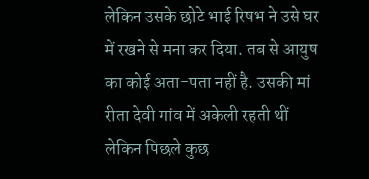लेकिन उसके छोटे भाई रिषभ ने उसे घर में रखने से मना कर दिया. तब से आयुष का कोई अता-पता नहीं है. उसकी मां रीता देवी गांव में अकेली रहती थीं लेकिन पिछले कुछ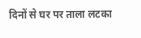दिनों से घर पर ताला लटका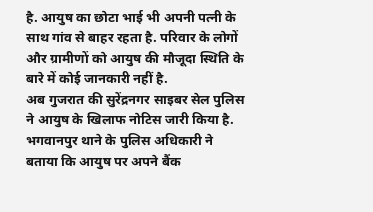है. आयुष का छोटा भाई भी अपनी पत्नी के साथ गांव से बाहर रहता है. परिवार के लोगों और ग्रामीणों को आयुष की मौजूदा स्थिति के बारे में कोई जानकारी नहीं है.
अब गुजरात की सुरेंद्रनगर साइबर सेल पुलिस ने आयुष के खिलाफ नोटिस जारी किया है. भगवानपुर थाने के पुलिस अधिकारी ने बताया कि आयुष पर अपने बैंक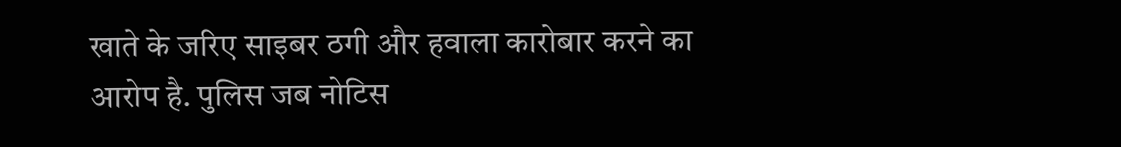खाते के जरिए साइबर ठगी और हवाला कारोबार करने का आरोप है. पुलिस जब नोटिस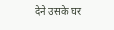देने उसके घर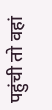पहुंची तो वहां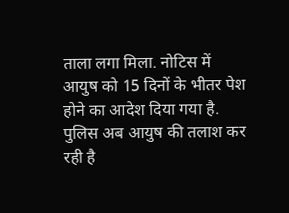ताला लगा मिला. नोटिस में आयुष को 15 दिनों के भीतर पेश होने का आदेश दिया गया है. पुलिस अब आयुष की तलाश कर रही है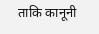ताकि कानूनी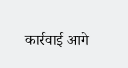कार्रवाई आगे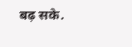बढ़ सके.